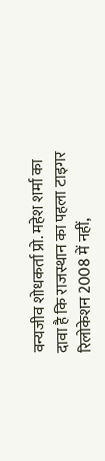वन्यजीव शोधकर्ता प्रो. महेश शर्मा का दावा है कि राजस्थान का पहला टाइगर रिलोकेशन 2008 में नहीं,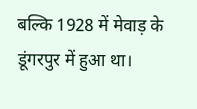बल्कि 1928 में मेवाड़ के डूंगरपुर में हुआ था।